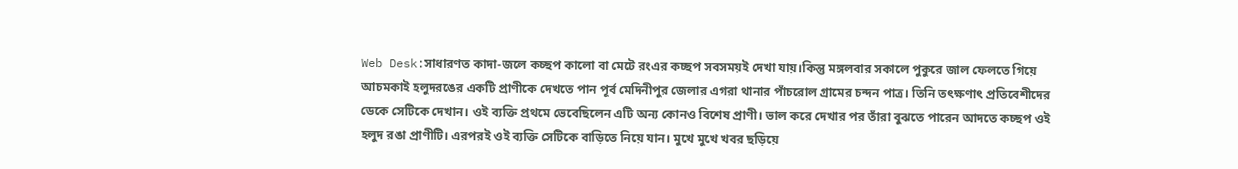Web Desk:সাধারণত কাদা-জলে কচ্ছপ কালো বা মেটে রংএর কচ্ছপ সবসময়ই দেখা যায়।কিন্তু মঙ্গলবার সকালে পুকুরে জাল ফেলতে গিয়ে আচমকাই হলুদরঙের একটি প্রাণীকে দেখতে পান পূর্ব মেদিনীপুর জেলার এগরা থানার পাঁচরোল গ্ৰামের চন্দন পাত্র। তিনি তৎক্ষণাৎ প্রতিবেশীদের ডেকে সেটিকে দেখান। ওই ব্যক্তি প্রথমে ভেবেছিলেন এটি অন্য কোনও বিশেষ প্রাণী। ভাল করে দেখার পর তাঁরা বুঝতে পারেন আদতে কচ্ছপ ওই হলুদ রঙা প্রাণীটি। এরপরই ওই ব্যক্তি সেটিকে বাড়িতে নিয়ে যান। মুখে মুখে খবর ছড়িয়ে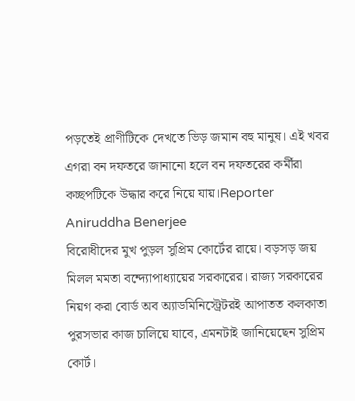পড়তেই প্রাণীটিকে দেখতে ভিড় জমান বহু মানুষ। এই খবর এগরা বন দফতরে জানানো হলে বন দফতরের কর্মীরা কচ্ছপটিকে উদ্ধার করে নিয়ে যায়।Reporter Aniruddha Benerjee
বিরোধীদের মুখ পুড়ল সুপ্রিম কোর্টের রায়ে। বড়সড় জয় মিলল মমতা বন্দ্যোপাধ্যায়ের সরকারের। রাজ্য সরকারের নিয়গ করা বোর্ড অব অ্যাডমিনিস্ট্রেটরই আপাতত কলকাতা পুরসভার কাজ চালিয়ে যাবে, এমনটাই জানিয়েছেন সুপ্রিম কোর্ট।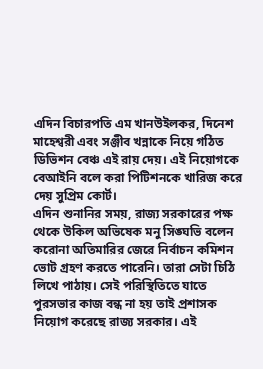এদিন বিচারপতি এম খানউইলকর, দিনেশ মাহেশ্বরী এবং সঞ্জীব খন্নাকে নিয়ে গঠিত ডিভিশন বেঞ্চ এই রায় দেয়। এই নিয়োগকে বেআইনি বলে করা পিটিশনকে খারিজ করে দেয় সুপ্রিম কোর্ট।
এদিন শুনানির সময়, রাজ্য সরকারের পক্ষ থেকে উকিল অভিষেক মনু সিঙ্ঘভি বলেন করোনা অতিমারির জেরে নির্বাচন কমিশন ভোট গ্রহণ করতে পারেনি। তারা সেটা চিঠি লিখে পাঠায়। সেই পরিস্থিতিতে যাতে পুরসভার কাজ বন্ধ না হয় তাই প্রশাসক নিয়োগ করেছে রাজ্য সরকার। এই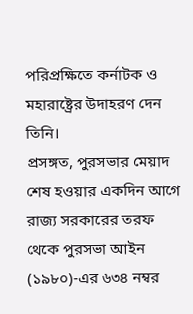পরিপ্রক্ষিতে কর্নাটক ও মহারাষ্ট্রের উদাহরণ দেন তিনি।
প্রসঙ্গত, পুরসভার মেয়াদ শেষ হওয়ার একদিন আগে রাজ্য সরকারের তরফ থেকে পুরসভা আইন (১৯৮০)-এর ৬৩৪ নম্বর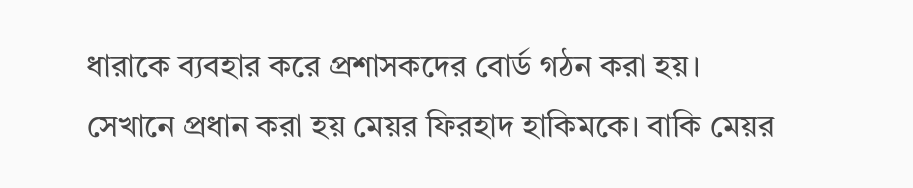ধারাকে ব্যবহার করে প্রশাসকদের বোর্ড গঠন করা হয়। সেখানে প্রধান করা হয় মেয়র ফিরহাদ হাকিমকে। বাকি মেয়র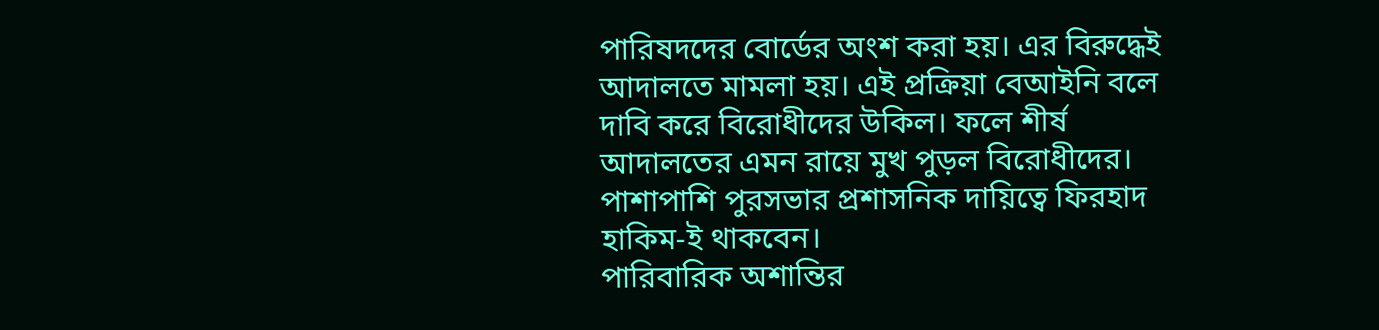পারিষদদের বোর্ডের অংশ করা হয়। এর বিরুদ্ধেই আদালতে মামলা হয়। এই প্রক্রিয়া বেআইনি বলে দাবি করে বিরোধীদের উকিল। ফলে শীর্ষ আদালতের এমন রায়ে মুখ পুড়ল বিরোধীদের। পাশাপাশি পুরসভার প্রশাসনিক দায়িত্বে ফিরহাদ হাকিম-ই থাকবেন।
পারিবারিক অশান্তির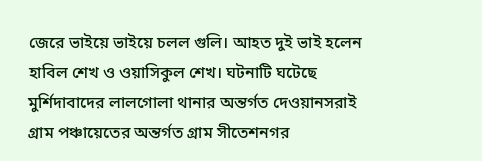জেরে ভাইয়ে ভাইয়ে চলল গুলি। আহত দুই ভাই হলেন হাবিল শেখ ও ওয়াসিকুল শেখ। ঘটনাটি ঘটেছে মুর্শিদাবাদের লালগোলা থানার অন্তর্গত দেওয়ানসরাই গ্ৰাম পঞ্চায়েতের অন্তর্গত গ্রাম সীতেশনগর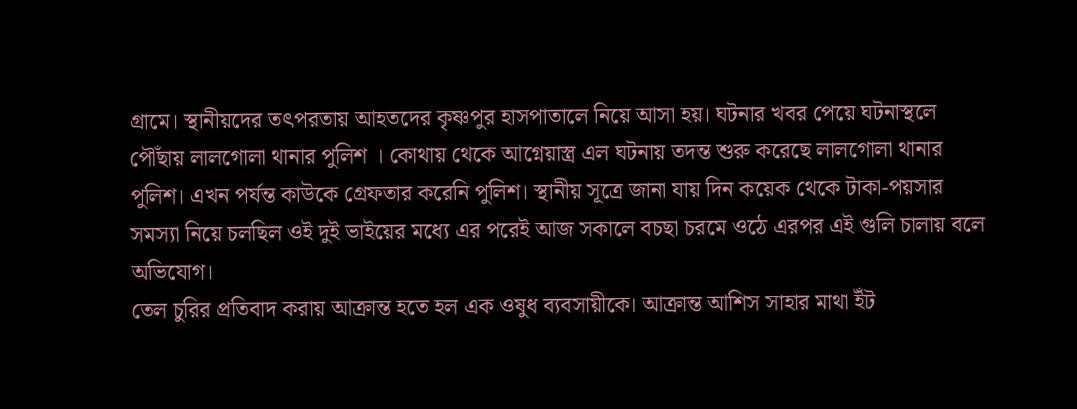গ্ৰামে। স্থানীয়দের তৎপরতায় আহতদের কৃষ্ণপুর হাসপাতালে নিয়ে আসা হয়। ঘটনার খবর পেয়ে ঘটনাস্থলে পৌঁছায় লালগোলা থানার পুলিশ । কোথায় থেকে আগ্নেয়াস্ত্র এল ঘটনায় তদন্ত শুরু করেছে লালগোলা থানার পুলিশ। এখন পর্যন্ত কাউকে গ্রেফতার করেনি পুলিশ। স্থানীয় সূত্রে জানা যায় দিন কয়েক থেকে টাকা-পয়সার সমস্যা নিয়ে চলছিল ওই দুই ভাইয়ের মধ্যে এর পরেই আজ সকালে বচছা চরমে ওঠে এরপর এই গুলি চালায় বলে অভিযোগ।
তেল চুরির প্রতিবাদ করায় আক্রান্ত হতে হল এক ওষুধ ব্যবসায়ীকে। আক্রান্ত আশিস সাহার মাথা ইঁট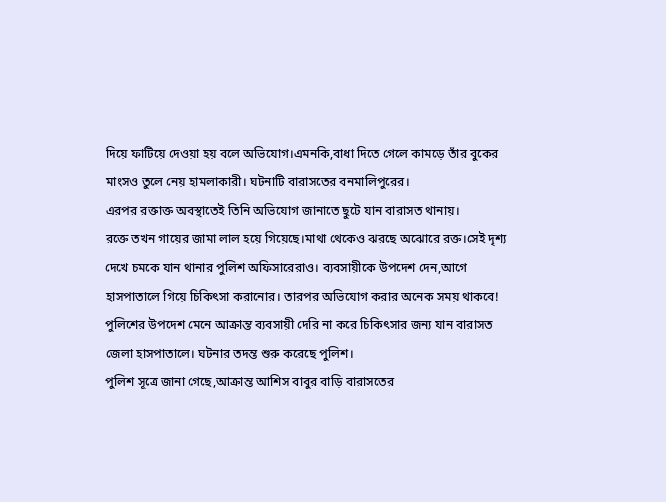দিয়ে ফাটিয়ে দেওয়া হয় বলে অভিযোগ।এমনকি,বাধা দিতে গেলে কামড়ে তাঁর বুকের মাংসও তুলে নেয় হামলাকারী। ঘটনাটি বারাসতের বনমালিপুরের।
এরপর রক্তাক্ত অবস্থাতেই তিনি অভিযোগ জানাতে ছুটে যান বারাসত থানায়।
রক্তে তখন গায়ের জামা লাল হয়ে গিয়েছে।মাথা থেকেও ঝরছে অঝোরে রক্ত।সেই দৃশ্য দেখে চমকে যান থানার পুলিশ অফিসারেরাও। ব্যবসায়ীকে উপদেশ দেন,আগে হাসপাতালে গিয়ে চিকিৎসা করানোর। তারপর অভিযোগ করার অনেক সময় থাকবে!
পুলিশের উপদেশ মেনে আক্রান্ত ব্যবসায়ী দেরি না করে চিকিৎসার জন্য যান বারাসত জেলা হাসপাতালে। ঘটনার তদন্ত শুরু করেছে পুলিশ।
পুলিশ সূত্রে জানা গেছে,আক্রান্ত আশিস বাবুর বাড়ি বারাসতের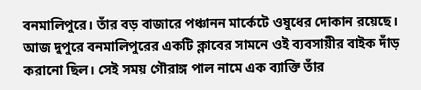বনমালিপুরে। তাঁর বড় বাজারে পঞ্চানন মার্কেটে ওষুধের দোকান রয়েছে।
আজ দুপুরে বনমালিপুরের একটি ক্লাবের সামনে ওই ব্যবসায়ীর বাইক দাঁড় করানো ছিল। সেই সময় গৌরাঙ্গ পাল নামে এক ব্যাক্তি তাঁর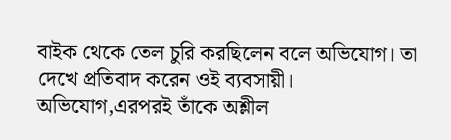বাইক থেকে তেল চুরি করছিলেন বলে অভিযোগ। তা দেখে প্রতিবাদ করেন ওই ব্যবসায়ী।
অভিযোগ,এরপরই তাঁকে অশ্লীল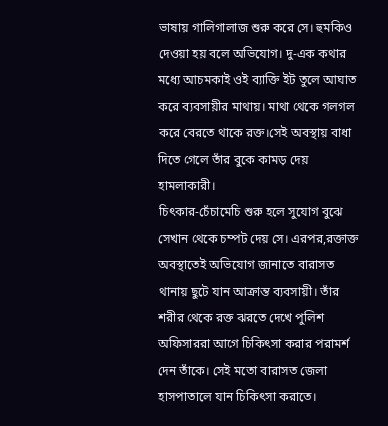ভাষায় গালিগালাজ শুরু করে সে। হুমকিও দেওয়া হয় বলে অভিযোগ। দু-এক কথার মধ্যে আচমকাই ওই ব্যাক্তি ইট তুলে আঘাত করে ব্যবসায়ীর মাথায়। মাথা থেকে গলগল করে বেরতে থাকে রক্ত।সেই অবস্থায় বাধা দিতে গেলে তাঁর বুকে কামড় দেয় হামলাকারী।
চিৎকার-চেঁচামেচি শুরু হলে সুযোগ বুঝে সেখান থেকে চম্পট দেয় সে। এরপর,রক্তাক্ত অবস্থাতেই অভিযোগ জানাতে বারাসত থানায় ছুটে যান আক্রান্ত ব্যবসায়ী। তাঁর শরীর থেকে রক্ত ঝরতে দেখে পুলিশ অফিসাররা আগে চিকিৎসা করার পরামর্শ দেন তাঁকে। সেই মতো বারাসত জেলা হাসপাতালে যান চিকিৎসা করাতে।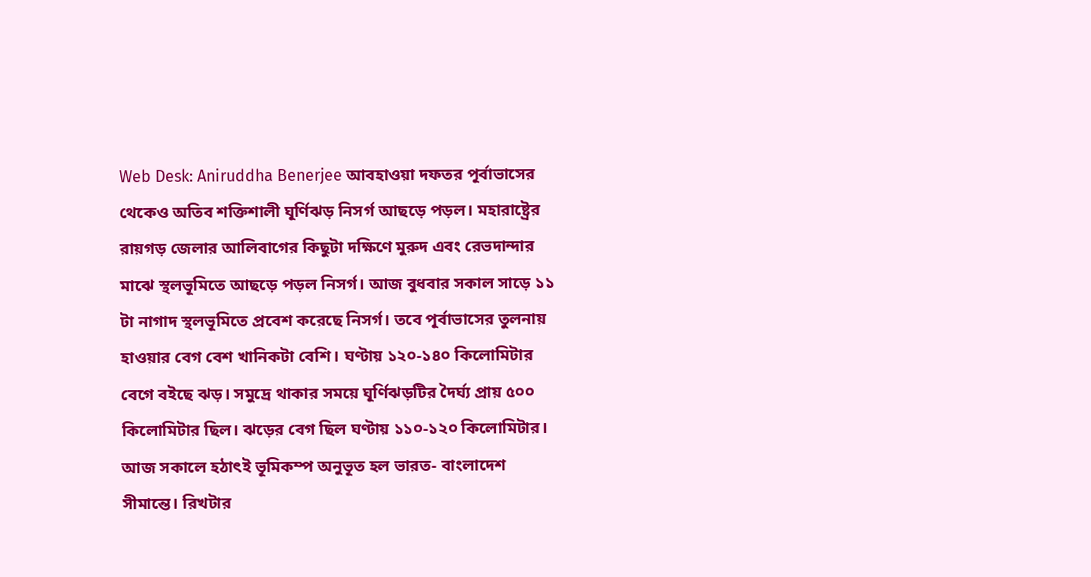Web Desk: Aniruddha Benerjee আবহাওয়া দফতর পূর্বাভাসের থেকেও অতিব শক্তিশালী ঘূর্ণিঝড় নিসর্গ আছড়ে পড়ল। মহারাষ্ট্রের রায়গড় জেলার আলিবাগের কিছুটা দক্ষিণে মুরুদ এবং রেভদান্দার মাঝে স্থলভূমিতে আছড়ে পড়ল নিসর্গ। আজ বুধবার সকাল সাড়ে ১১ টা নাগাদ স্থলভূমিতে প্রবেশ করেছে নিসর্গ। তবে পূর্বাভাসের তুলনায় হাওয়ার বেগ বেশ খানিকটা বেশি। ঘণ্টায় ১২০-১৪০ কিলোমিটার বেগে বইছে ঝড়। সমুদ্রে থাকার সময়ে ঘূর্ণিঝড়টির দৈর্ঘ্য প্রায় ৫০০ কিলোমিটার ছিল। ঝড়ের বেগ ছিল ঘণ্টায় ১১০-১২০ কিলোমিটার।
আজ সকালে হঠাৎই ভূমিকম্প অনুভূত হল ভারত- বাংলাদেশ সীমান্তে। রিখটার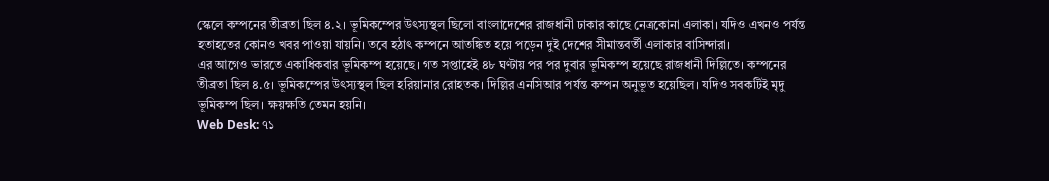স্কেলে কম্পনের তীব্রতা ছিল ৪.২। ভূমিকম্পের উৎস্যস্থল ছিলো বাংলাদেশের রাজধানী ঢাকার কাছে নেত্রকোনা এলাকা। যদিও এখনও পর্যন্ত হতাহতের কোনও খবর পাওয়া যায়নি। তবে হঠাৎ কম্পনে আতঙ্কিত হয়ে পড়েন দুই দেশের সীমান্তবর্তী এলাকার বাসিন্দারা।
এর আগেও ভারতে একাধিকবার ভূমিকম্প হয়েছে। গত সপ্তাহেই ৪৮ ঘণ্টায় পর পর দুবার ভূমিকম্প হয়েছে রাজধানী দিল্লিতে। কম্পনের তীব্রতা ছিল ৪.৫। ভূমিকম্পের উৎস্যস্থল ছিল হরিয়ানার রোহতক। দিল্লির এনসিআর পর্যন্ত কম্পন অনুভূত হয়েছিল। যদিও সবকটিই মৃদু ভূমিকম্প ছিল। ক্ষয়ক্ষতি তেমন হয়নি।
Web Desk: ৭১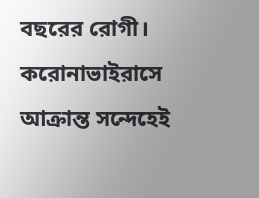বছরের রোগী। করোনাভাইরাসে আক্রান্ত সন্দেহেই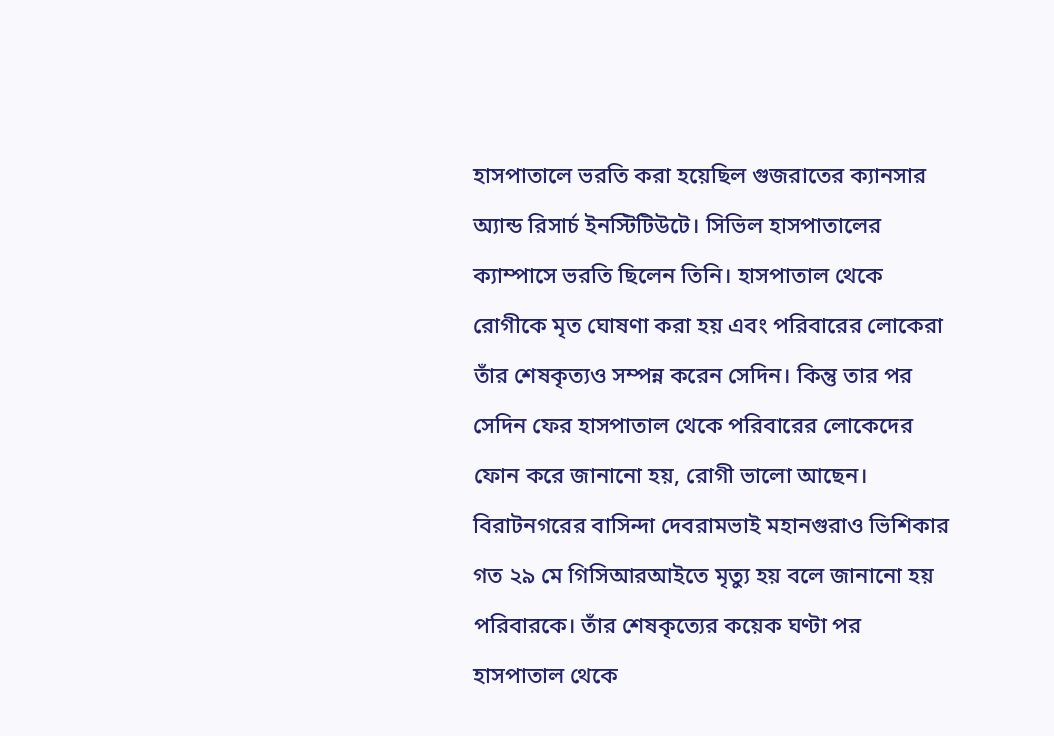হাসপাতালে ভরতি করা হয়েছিল গুজরাতের ক্যানসার অ্যান্ড রিসার্চ ইনস্টিটিউটে। সিভিল হাসপাতালের ক্যাম্পাসে ভরতি ছিলেন তিনি। হাসপাতাল থেকে রোগীকে মৃত ঘোষণা করা হয় এবং পরিবারের লোকেরা তাঁর শেষকৃত্যও সম্পন্ন করেন সেদিন। কিন্তু তার পর সেদিন ফের হাসপাতাল থেকে পরিবারের লোকেদের ফোন করে জানানো হয়, রোগী ভালো আছেন।
বিরাটনগরের বাসিন্দা দেবরামভাই মহানগুরাও ভিশিকার গত ২৯ মে গিসিআরআইতে মৃত্যু হয় বলে জানানো হয় পরিবারকে। তাঁর শেষকৃত্যের কয়েক ঘণ্টা পর হাসপাতাল থেকে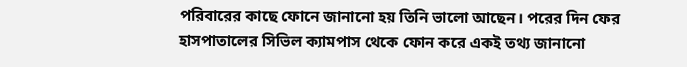পরিবারের কাছে ফোনে জানানো হয় তিনি ভালো আছেন। পরের দিন ফের হাসপাতালের সিভিল ক্যামপাস থেকে ফোন করে একই তথ্য জানানো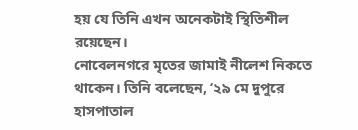হয় যে তিনি এখন অনেকটাই স্থিতিশীল রয়েছেন।
নোবেলনগরে মৃতের জামাই নীলেশ নিকতে থাকেন। তিনি বলেছেন, ‘২৯ মে দুপুরে হাসপাতাল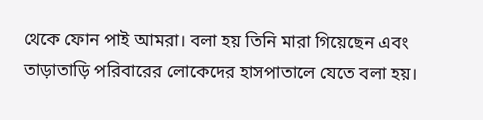থেকে ফোন পাই আমরা। বলা হয় তিনি মারা গিয়েছেন এবং তাড়াতাড়ি পরিবারের লোকেদের হাসপাতালে যেতে বলা হয়।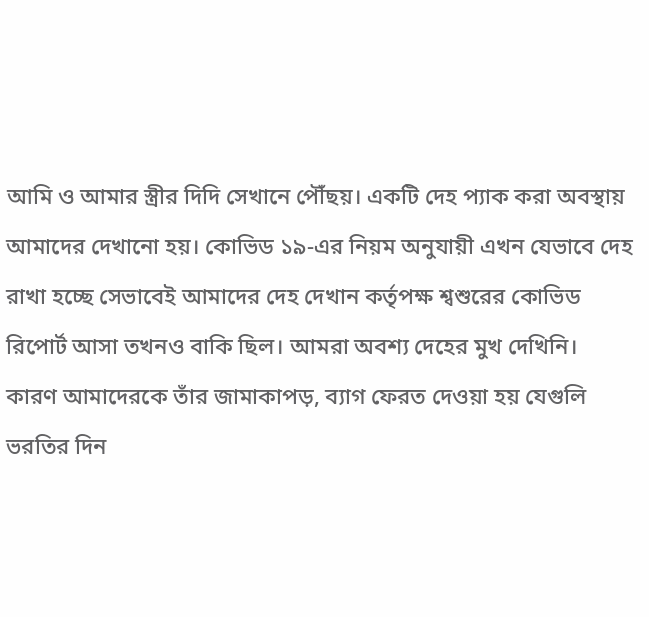আমি ও আমার স্ত্রীর দিদি সেখানে পৌঁছয়। একটি দেহ প্যাক করা অবস্থায় আমাদের দেখানো হয়। কোভিড ১৯-এর নিয়ম অনুযায়ী এখন যেভাবে দেহ রাখা হচ্ছে সেভাবেই আমাদের দেহ দেখান কর্তৃপক্ষ শ্বশুরের কোভিড রিপোর্ট আসা তখনও বাকি ছিল। আমরা অবশ্য দেহের মুখ দেখিনি। কারণ আমাদেরকে তাঁর জামাকাপড়, ব্যাগ ফেরত দেওয়া হয় যেগুলি ভরতির দিন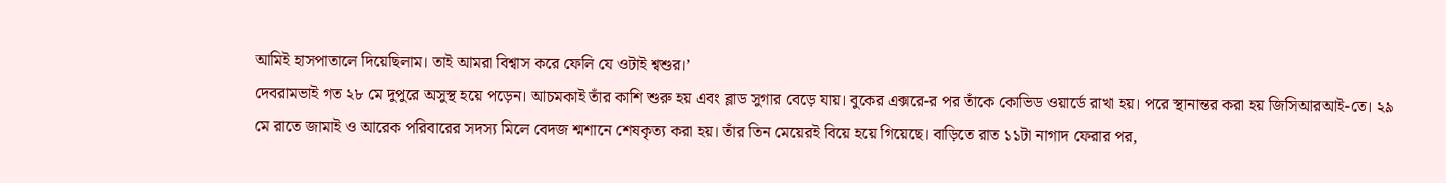আমিই হাসপাতালে দিয়েছিলাম। তাই আমরা বিশ্বাস করে ফেলি যে ওটাই শ্বশুর।’
দেবরামভাই গত ২৮ মে দুপুরে অসুস্থ হয়ে পড়েন। আচমকাই তাঁর কাশি শুরু হয় এবং ব্লাড সুগার বেড়ে যায়। বুকের এক্সরে-র পর তাঁকে কোভিড ওয়ার্ডে রাখা হয়। পরে স্থানান্তর করা হয় জিসিআরআই-তে। ২৯ মে রাতে জামাই ও আরেক পরিবারের সদস্য মিলে বেদজ শ্মশানে শেষকৃত্য করা হয়। তাঁর তিন মেয়েরই বিয়ে হয়ে গিয়েছে। বাড়িতে রাত ১১টা নাগাদ ফেরার পর,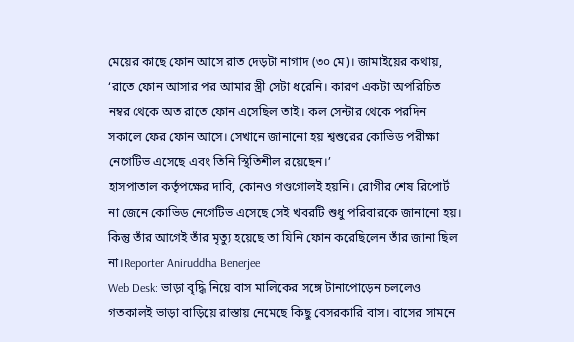মেয়ের কাছে ফোন আসে রাত দেড়টা নাগাদ (৩০ মে)। জামাইয়ের কথায়, ‘রাতে ফোন আসার পর আমার স্ত্রী সেটা ধরেনি। কারণ একটা অপরিচিত নম্বর থেকে অত রাতে ফোন এসেছিল তাই। কল সেন্টার থেকে পরদিন সকালে ফের ফোন আসে। সেখানে জানানো হয় শ্বশুরের কোভিড পরীক্ষা নেগেটিভ এসেছে এবং তিনি স্থিতিশীল রয়েছেন।’
হাসপাতাল কর্তৃপক্ষের দাবি, কোনও গণ্ডগোলই হয়নি। রোগীর শেষ রিপোর্ট না জেনে কোভিড নেগেটিভ এসেছে সেই খবরটি শুধু পরিবারকে জানানো হয়। কিন্তু তাঁর আগেই তাঁর মৃত্যু হয়েছে তা যিনি ফোন করেছিলেন তাঁর জানা ছিল না।Reporter Aniruddha Benerjee
Web Desk: ভাড়া বৃদ্ধি নিয়ে বাস মালিকের সঙ্গে টানাপোড়েন চললেও গতকালই ভাড়া বাড়িয়ে রাস্তায় নেমেছে কিছু বেসরকারি বাস। বাসের সামনে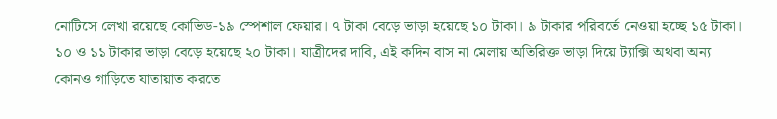নোটিসে লেখা রয়েছে কোভিড-১৯ স্পেশাল ফেয়ার। ৭ টাকা বেড়ে ভাড়া হয়েছে ১০ টাকা। ৯ টাকার পরিবর্তে নেওয়া হচ্ছে ১৫ টাকা। ১০ ও ১১ টাকার ভাড়া বেড়ে হয়েছে ২০ টাকা। যাত্রীদের দাবি, এই কদিন বাস না মেলায় অতিরিক্ত ভাড়া দিয়ে ট্যাক্সি অথবা অন্য কোনও গাড়িতে যাতায়াত করতে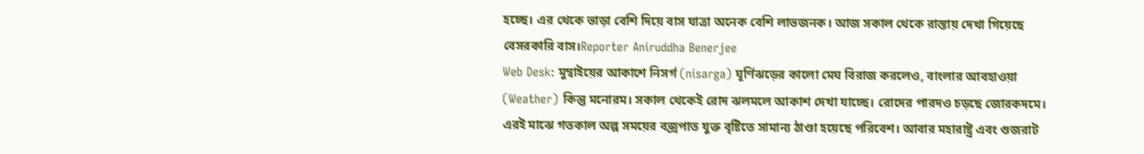হচ্ছে। এর থেকে ভাড়া বেশি দিয়ে বাস যাত্রা অনেক বেশি লাভজনক। আজ সকাল থেকে রাস্তায় দেখা গিয়েছে বেসরকারি বাস।Reporter Aniruddha Benerjee
Web Desk: মুম্বাইয়ের আকাশে নিসর্গ (nisarga) ঘূর্ণিঝড়ের কালো মেঘ বিরাজ করলেও, বাংলার আবহাওয়া (Weather) কিন্তু মনোরম। সকাল থেকেই রোদ ঝলমলে আকাশ দেখা যাচ্ছে। রোদের পারদও চড়ছে জোরকদমে। এরই মাঝে গতকাল অল্প সময়ের বজ্রপাত যুক্ত বৃষ্টিতে সামান্য ঠাণ্ডা হয়েছে পরিবেশ। আবার মহারাষ্ট্র এবং গুজরাট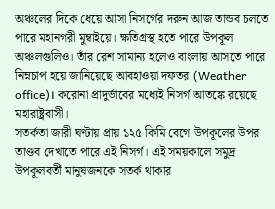অঞ্চলের দিকে ধেয়ে আসা নিসর্গের দরুন আজ তান্ডব চলতে পারে মহানগরী মুম্বাইয়ে। ক্ষতিগ্রস্থ হতে পারে উপকূল অঞ্চলগুলিও। তাঁর রেশ সামান্য হলেও বাংলায় আসতে পারে নিম্নচাপ হয়ে জানিয়েছে আবহাওয়া দফতর (Weather office)। করোনা প্রাদুর্ভাবের মধ্যেই নিসর্গ আতঙ্কে রয়েছে মহারাষ্ট্রবাসী।
সতর্কতা জারী ঘণ্টায় প্রায় ১২৫ কিমি বেগে উপকূলের উপর তাণ্ডব দেখাতে পারে এই নিসর্গ। এই সময়কালে সমুদ্র উপকূলবর্তী মানুষজনকে সতর্ক থাকার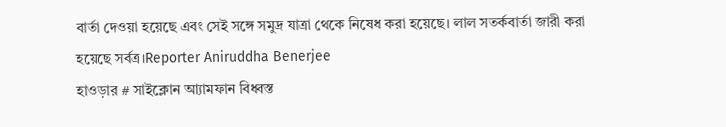বার্তা দেওয়া হয়েছে এবং সেই সঙ্গে সমুদ্র যাত্রা থেকে নিষেধ করা হয়েছে। লাল সতর্কবার্তা জারী করা হয়েছে সর্বত্র।Reporter Aniruddha Benerjee
হাওড়ার # সাইক্লোন আ্যামফান বিধ্বস্ত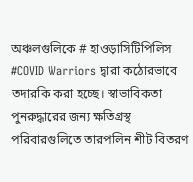অঞ্চলগুলিকে # হাওড়াসিটিপিলিস #COVID Warriors দ্বারা কঠোরভাবে তদারকি করা হচ্ছে। স্বাভাবিকতা পুনরুদ্ধারের জন্য ক্ষতিগ্রস্থ পরিবারগুলিতে তারপলিন শীট বিতরণ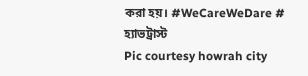করা হয়। #WeCareWeDare # হ্যাভট্রাস্ট
Pic courtesy howrah city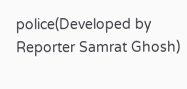police(Developed by Reporter Samrat Ghosh)